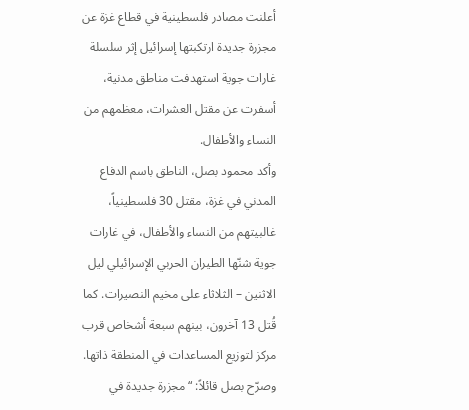أعلنت مصادر فلسطينية في قطاع غزة عن مجزرة جديدة ارتكبتها إسرائيل إثر سلسلة غارات جوية استهدفت مناطق مدنية، أسفرت عن مقتل العشرات، معظمهم من النساء والأطفال.
وأكد محمود بصل، الناطق باسم الدفاع المدني في غزة، مقتل 30 فلسطينياً، غالبيتهم من النساء والأطفال، في غارات جوية شنّها الطيران الحربي الإسرائيلي ليل الاثنين – الثلاثاء على مخيم النصيرات. كما قُتل 13 آخرون، بينهم سبعة أشخاص قرب مركز لتوزيع المساعدات في المنطقة ذاتها.
وصرّح بصل قائلاً: “مجزرة جديدة في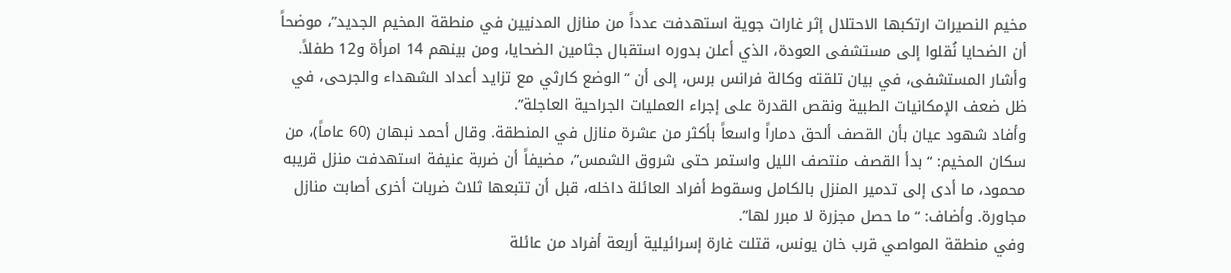مخيم النصيرات ارتكبها الاحتلال إثر غارات جوية استهدفت عدداً من منازل المدنيين في منطقة المخيم الجديد”، موضحاً أن الضحايا نُقلوا إلى مستشفى العودة، الذي أعلن بدوره استقبال جثامين الضحايا، ومن بينهم 14 امرأة و12 طفلاً.
وأشار المستشفى، في بيان تلقته وكالة فرانس برس، إلى أن “الوضع كارثي مع تزايد أعداد الشهداء والجرحى، في ظل ضعف الإمكانيات الطبية ونقص القدرة على إجراء العمليات الجراحية العاجلة”.
وأفاد شهود عيان بأن القصف ألحق دماراً واسعاً بأكثر من عشرة منازل في المنطقة. وقال أحمد نبهان (60 عاماً)، من سكان المخيم: “بدأ القصف منتصف الليل واستمر حتى شروق الشمس”، مضيفاً أن ضربة عنيفة استهدفت منزل قريبه محمود، ما أدى إلى تدمير المنزل بالكامل وسقوط أفراد العائلة داخله، قبل أن تتبعها ثلاث ضربات أخرى أصابت منازل مجاورة. وأضاف: “ما حصل مجزرة لا مبرر لها”.
وفي منطقة المواصي قرب خان يونس، قتلت غارة إسرائيلية أربعة أفراد من عائلة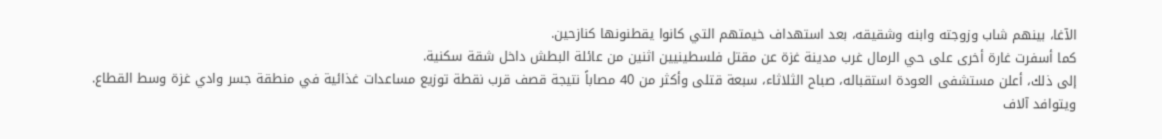الآغا، بينهم شاب وزوجته وابنه وشقيقه، بعد استهداف خيمتهم التي كانوا يقطنونها كنازحين.
كما أسفرت غارة أخرى على حي الرمال غرب مدينة غزة عن مقتل فلسطينيين اثنين من عائلة البطش داخل شقة سكنية.
إلى ذلك، أعلن مستشفى العودة استقباله، صباح الثلاثاء، سبعة قتلى وأكثر من 40 مصاباً نتيجة قصف قرب نقطة توزيع مساعدات غذائية في منطقة جسر وادي غزة وسط القطاع.
ويتوافد آلاف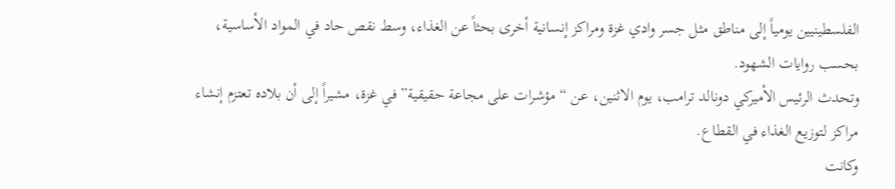الفلسطينيين يومياً إلى مناطق مثل جسر وادي غزة ومراكز إنسانية أخرى بحثاً عن الغذاء، وسط نقص حاد في المواد الأساسية، بحسب روايات الشهود.
وتحدث الرئيس الأميركي دونالد ترامب، يوم الاثنين، عن “مؤشرات على مجاعة حقيقية” في غزة، مشيراً إلى أن بلاده تعتزم إنشاء مراكز لتوزيع الغذاء في القطاع.
وكانت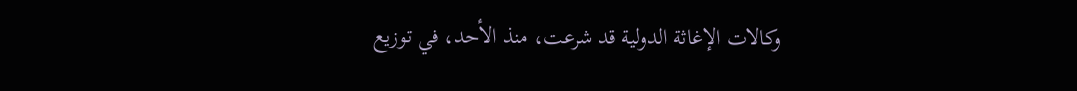وكالات الإغاثة الدولية قد شرعت، منذ الأحد، في توزيع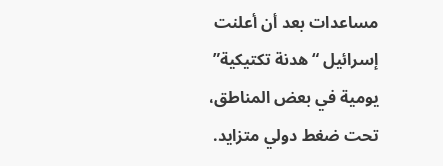مساعدات بعد أن أعلنت إسرائيل “هدنة تكتيكية” يومية في بعض المناطق، تحت ضغط دولي متزايد.